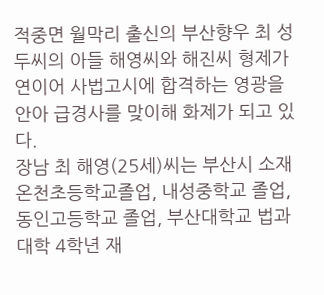적중면 월막리 출신의 부산향우 최 성두씨의 아들 해영씨와 해진씨 형제가 연이어 사법고시에 합격하는 영광을 안아 급경사를 맞이해 화제가 되고 있다.
장남 최 해영(25세)씨는 부산시 소재 온천초등학교졸업, 내성중학교 졸업, 동인고등학교 졸업, 부산대학교 법과대학 4학년 재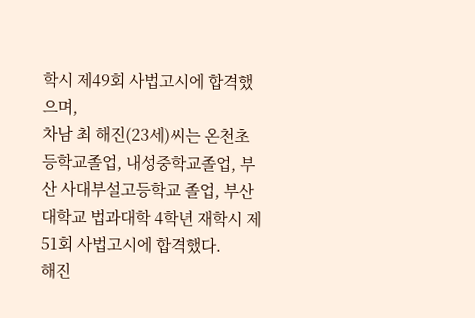학시 제49회 사법고시에 합격했으며,
차남 최 해진(23세)씨는 온천초등학교졸업, 내성중학교졸업, 부산 사대부설고등학교 졸업, 부산대학교 법과대학 4학년 재학시 제51회 사법고시에 합격했다.
해진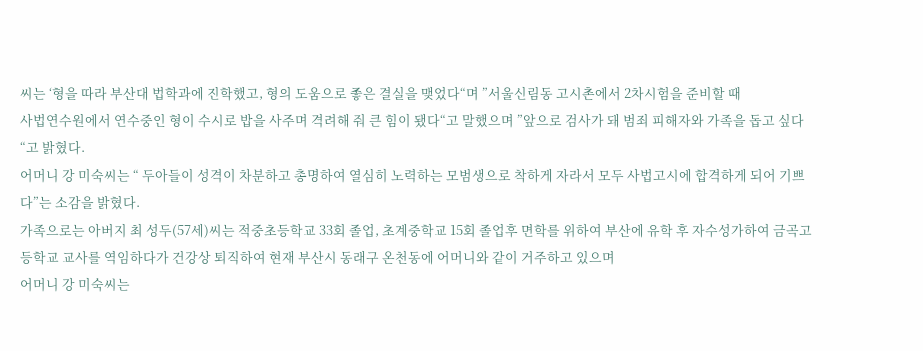씨는 ‘형을 따라 부산대 법학과에 진학했고, 형의 도움으로 좋은 결실을 맺었다“며 ”서울신림동 고시촌에서 2차시험을 준비할 때
사법연수원에서 연수중인 형이 수시로 밥을 사주며 격려해 줘 큰 힘이 됐다“고 말했으며 ”앞으로 검사가 돼 범죄 피해자와 가족을 돕고 싶다“고 밝혔다.
어머니 강 미숙씨는 “ 두아들이 성격이 차분하고 총명하여 열심히 노력하는 모범생으로 착하게 자라서 모두 사법고시에 합격하게 되어 기쁘다”는 소감을 밝혔다.
가족으로는 아버지 최 성두(57세)씨는 적중초등학교 33회 졸업, 초계중학교 15회 졸업후 면학를 위하여 부산에 유학 후 자수성가하여 금곡고등학교 교사를 역임하다가 건강상 퇴직하여 현재 부산시 동래구 온천동에 어머니와 같이 거주하고 있으며
어머니 강 미숙씨는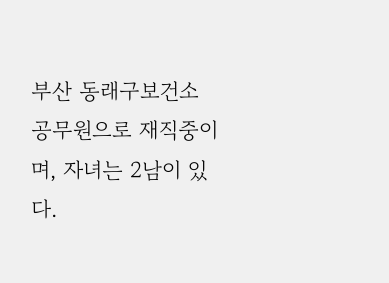부산 동래구보건소 공무원으로 재직중이며, 자녀는 2남이 있다.